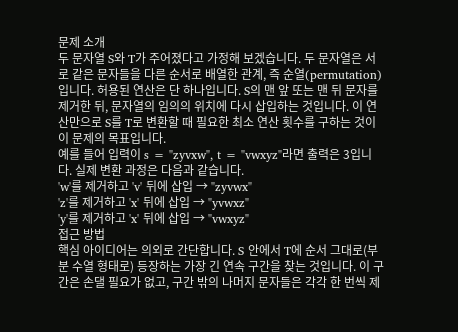문제 소개
두 문자열 S와 T가 주어졌다고 가정해 보겠습니다. 두 문자열은 서로 같은 문자들을 다른 순서로 배열한 관계, 즉 순열(permutation)입니다. 허용된 연산은 단 하나입니다. S의 맨 앞 또는 맨 뒤 문자를 제거한 뒤, 문자열의 임의의 위치에 다시 삽입하는 것입니다. 이 연산만으로 S를 T로 변환할 때 필요한 최소 연산 횟수를 구하는 것이 이 문제의 목표입니다.
예를 들어 입력이 s = "zyvxw", t = "vwxyz"라면 출력은 3입니다. 실제 변환 과정은 다음과 같습니다.
'w'를 제거하고 'v' 뒤에 삽입 → "zyvwx"
'z'를 제거하고 'x' 뒤에 삽입 → "yvwxz"
'y'를 제거하고 'x' 뒤에 삽입 → "vwxyz"
접근 방법
핵심 아이디어는 의외로 간단합니다. S 안에서 T에 순서 그대로(부분 수열 형태로) 등장하는 가장 긴 연속 구간을 찾는 것입니다. 이 구간은 손댈 필요가 없고, 구간 밖의 나머지 문자들은 각각 한 번씩 제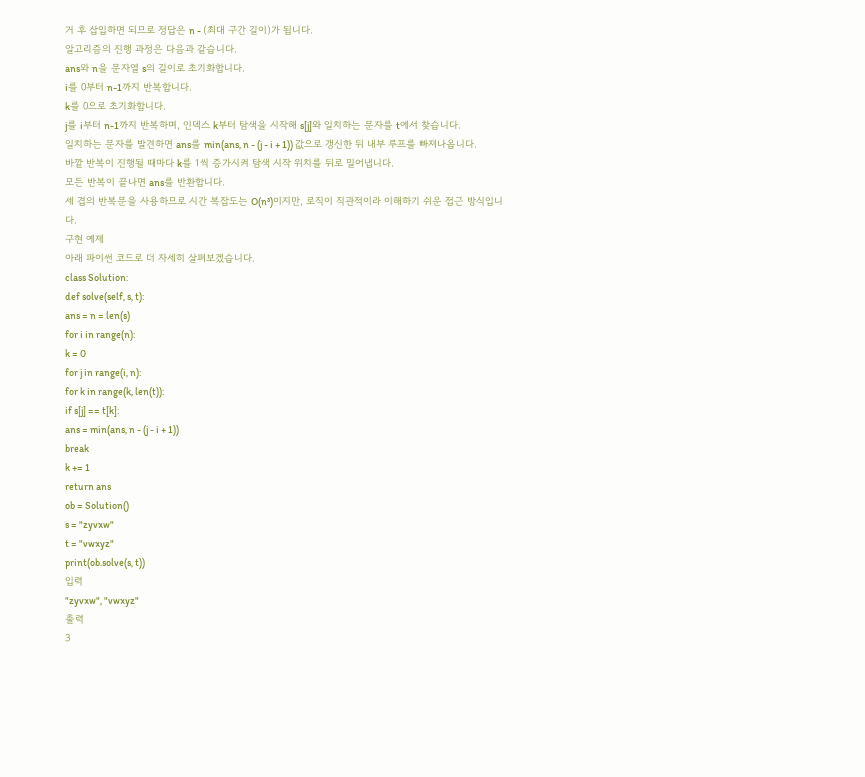거 후 삽입하면 되므로 정답은 n - (최대 구간 길이)가 됩니다.
알고리즘의 진행 과정은 다음과 같습니다.
ans와 n을 문자열 s의 길이로 초기화합니다.
i를 0부터 n-1까지 반복합니다.
k를 0으로 초기화합니다.
j를 i부터 n-1까지 반복하며, 인덱스 k부터 탐색을 시작해 s[j]와 일치하는 문자를 t에서 찾습니다.
일치하는 문자를 발견하면 ans를 min(ans, n - (j - i + 1)) 값으로 갱신한 뒤 내부 루프를 빠져나옵니다.
바깥 반복이 진행될 때마다 k를 1씩 증가시켜 탐색 시작 위치를 뒤로 밀어냅니다.
모든 반복이 끝나면 ans를 반환합니다.
세 겹의 반복문을 사용하므로 시간 복잡도는 O(n³)이지만, 로직이 직관적이라 이해하기 쉬운 접근 방식입니다.
구현 예제
아래 파이썬 코드로 더 자세히 살펴보겠습니다.
class Solution:
def solve(self, s, t):
ans = n = len(s)
for i in range(n):
k = 0
for j in range(i, n):
for k in range(k, len(t)):
if s[j] == t[k]:
ans = min(ans, n - (j - i + 1))
break
k += 1
return ans
ob = Solution()
s = "zyvxw"
t = "vwxyz"
print(ob.solve(s, t))
입력
"zyvxw", "vwxyz"
출력
3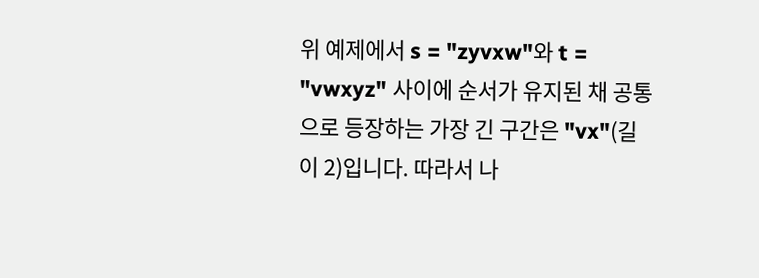위 예제에서 s = "zyvxw"와 t = "vwxyz" 사이에 순서가 유지된 채 공통으로 등장하는 가장 긴 구간은 "vx"(길이 2)입니다. 따라서 나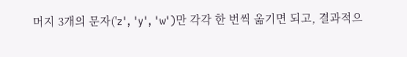머지 3개의 문자('z', 'y', 'w')만 각각 한 번씩 옮기면 되고, 결과적으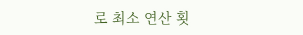로 최소 연산 횟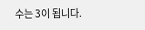수는 3이 됩니다.